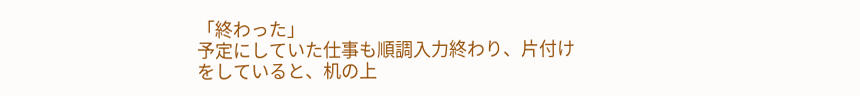「終わった」
予定にしていた仕事も順調入力終わり、片付けをしていると、机の上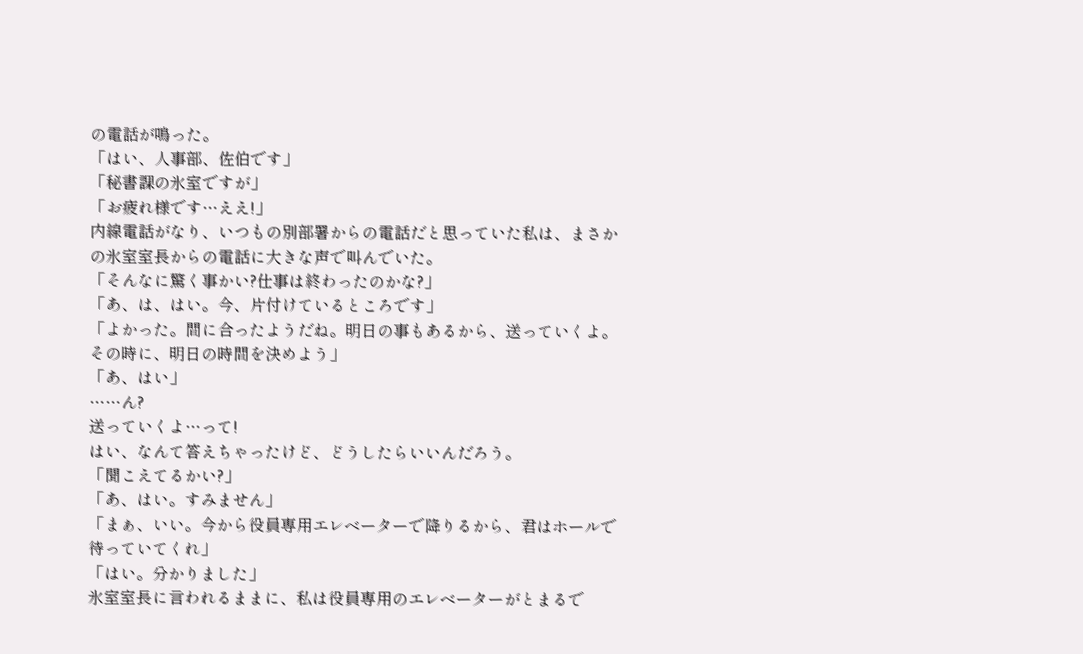の電話が鳴った。
「はい、人事部、佐伯です」
「秘書課の氷室ですが」
「お疲れ様です…ええ!」
内線電話がなり、いつもの別部署からの電話だと思っていた私は、まさかの氷室室長からの電話に大きな声で叫んでいた。
「そんなに驚く事かい?仕事は終わったのかな?」
「あ、は、はい。今、片付けているところです」
「よかった。間に合ったようだね。明日の事もあるから、送っていくよ。その時に、明日の時間を決めよう」
「あ、はい」
……ん?
送っていくよ…って!
はい、なんて答えちゃったけど、どうしたらいいんだろう。
「聞こえてるかい?」
「あ、はい。すみません」
「まぁ、いい。今から役員専用エレベーターで降りるから、君はホールで待っていてくれ」
「はい。分かりました」
氷室室長に言われるままに、私は役員専用のエレベーターがとまるで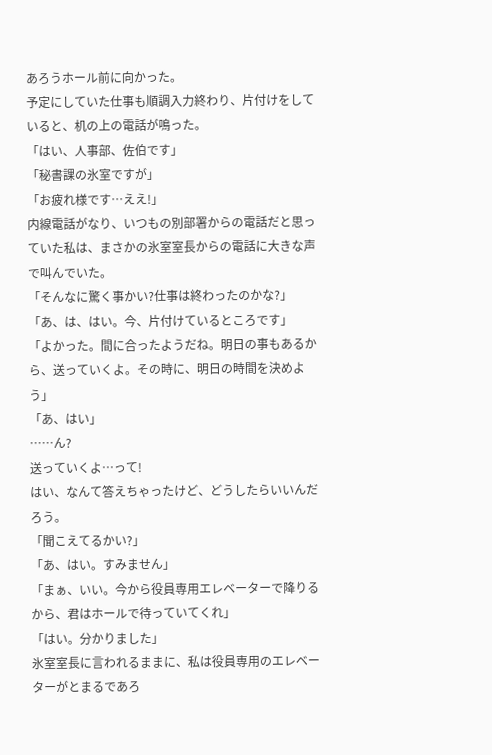あろうホール前に向かった。
予定にしていた仕事も順調入力終わり、片付けをしていると、机の上の電話が鳴った。
「はい、人事部、佐伯です」
「秘書課の氷室ですが」
「お疲れ様です…ええ!」
内線電話がなり、いつもの別部署からの電話だと思っていた私は、まさかの氷室室長からの電話に大きな声で叫んでいた。
「そんなに驚く事かい?仕事は終わったのかな?」
「あ、は、はい。今、片付けているところです」
「よかった。間に合ったようだね。明日の事もあるから、送っていくよ。その時に、明日の時間を決めよう」
「あ、はい」
……ん?
送っていくよ…って!
はい、なんて答えちゃったけど、どうしたらいいんだろう。
「聞こえてるかい?」
「あ、はい。すみません」
「まぁ、いい。今から役員専用エレベーターで降りるから、君はホールで待っていてくれ」
「はい。分かりました」
氷室室長に言われるままに、私は役員専用のエレベーターがとまるであろ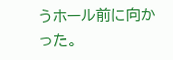うホール前に向かった。